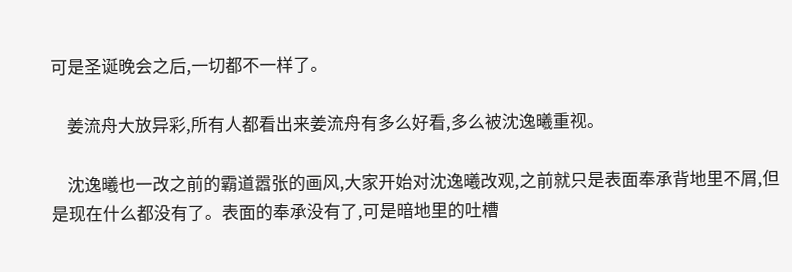可是圣诞晚会之后,一切都不一样了。

    姜流舟大放异彩,所有人都看出来姜流舟有多么好看,多么被沈逸曦重视。

    沈逸曦也一改之前的霸道嚣张的画风,大家开始对沈逸曦改观,之前就只是表面奉承背地里不屑,但是现在什么都没有了。表面的奉承没有了,可是暗地里的吐槽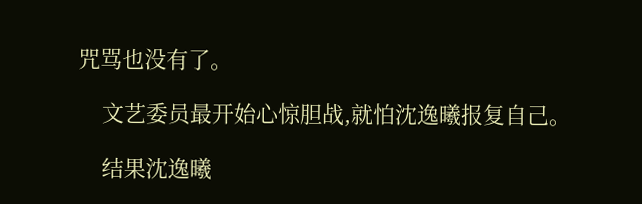咒骂也没有了。

    文艺委员最开始心惊胆战,就怕沈逸曦报复自己。

    结果沈逸曦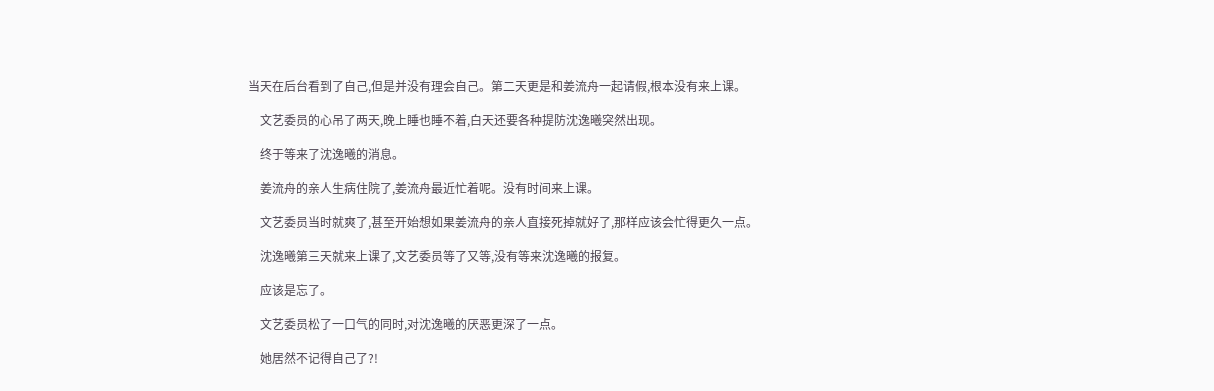当天在后台看到了自己,但是并没有理会自己。第二天更是和姜流舟一起请假,根本没有来上课。

    文艺委员的心吊了两天,晚上睡也睡不着,白天还要各种提防沈逸曦突然出现。

    终于等来了沈逸曦的消息。

    姜流舟的亲人生病住院了,姜流舟最近忙着呢。没有时间来上课。

    文艺委员当时就爽了,甚至开始想如果姜流舟的亲人直接死掉就好了,那样应该会忙得更久一点。

    沈逸曦第三天就来上课了,文艺委员等了又等,没有等来沈逸曦的报复。

    应该是忘了。

    文艺委员松了一口气的同时,对沈逸曦的厌恶更深了一点。

    她居然不记得自己了?!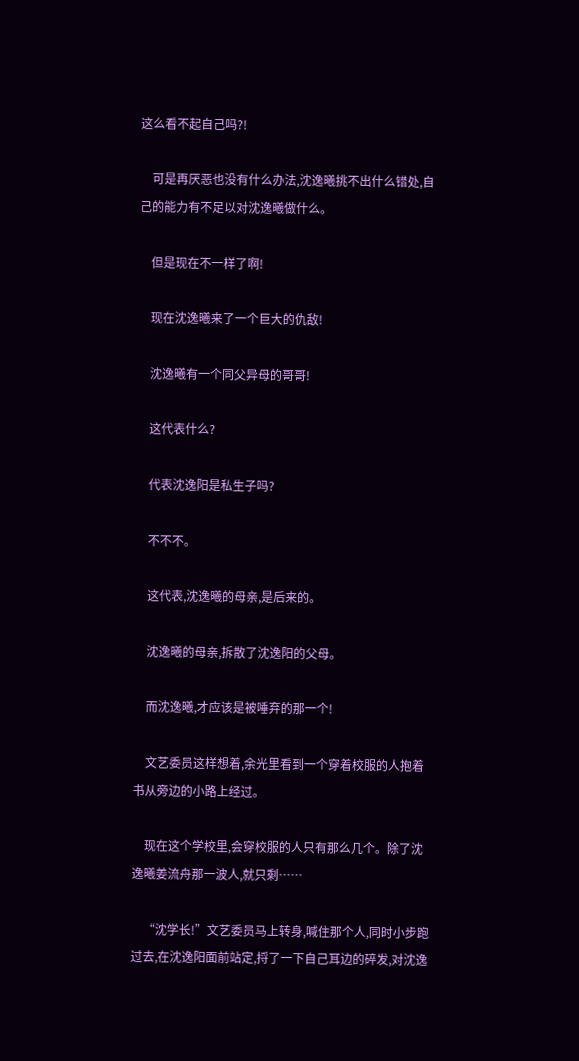这么看不起自己吗?!

    可是再厌恶也没有什么办法,沈逸曦挑不出什么错处,自己的能力有不足以对沈逸曦做什么。

    但是现在不一样了啊!

    现在沈逸曦来了一个巨大的仇敌!

    沈逸曦有一个同父异母的哥哥!

    这代表什么?

    代表沈逸阳是私生子吗?

    不不不。

    这代表,沈逸曦的母亲,是后来的。

    沈逸曦的母亲,拆散了沈逸阳的父母。

    而沈逸曦,才应该是被唾弃的那一个!

    文艺委员这样想着,余光里看到一个穿着校服的人抱着书从旁边的小路上经过。

    现在这个学校里,会穿校服的人只有那么几个。除了沈逸曦姜流舟那一波人,就只剩……

    “沈学长!”文艺委员马上转身,喊住那个人,同时小步跑过去,在沈逸阳面前站定,捋了一下自己耳边的碎发,对沈逸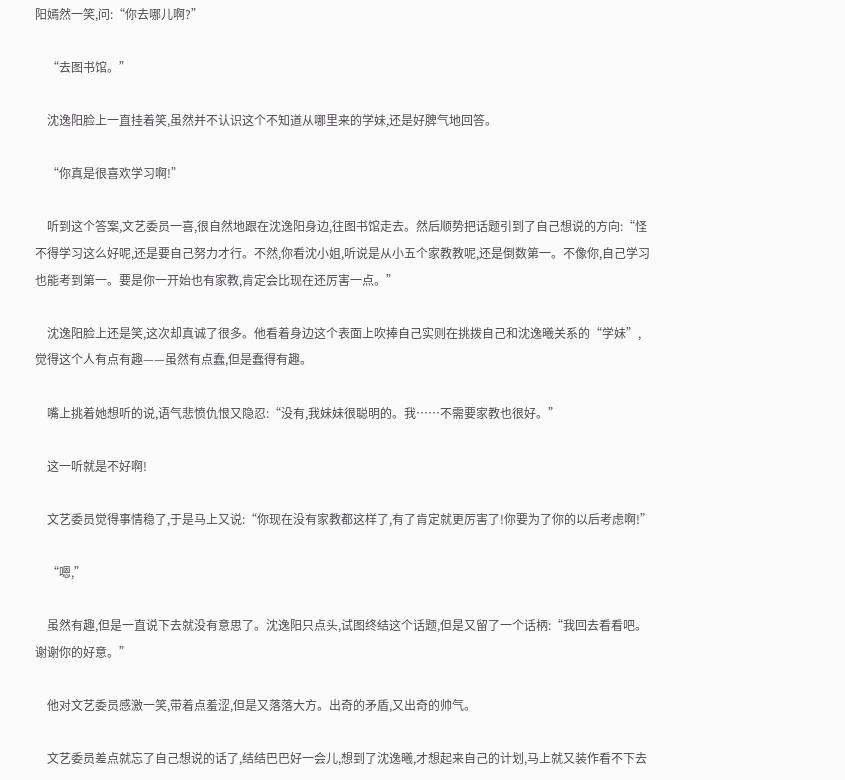阳嫣然一笑,问:“你去哪儿啊?”

    “去图书馆。”

    沈逸阳脸上一直挂着笑,虽然并不认识这个不知道从哪里来的学妹,还是好脾气地回答。

    “你真是很喜欢学习啊!”

    听到这个答案,文艺委员一喜,很自然地跟在沈逸阳身边,往图书馆走去。然后顺势把话题引到了自己想说的方向:“怪不得学习这么好呢,还是要自己努力才行。不然,你看沈小姐,听说是从小五个家教教呢,还是倒数第一。不像你,自己学习也能考到第一。要是你一开始也有家教,肯定会比现在还厉害一点。”

    沈逸阳脸上还是笑,这次却真诚了很多。他看着身边这个表面上吹捧自己实则在挑拨自己和沈逸曦关系的“学妹”,觉得这个人有点有趣——虽然有点蠢,但是蠢得有趣。

    嘴上挑着她想听的说,语气悲愤仇恨又隐忍:“没有,我妹妹很聪明的。我……不需要家教也很好。”

    这一听就是不好啊!

    文艺委员觉得事情稳了,于是马上又说:“你现在没有家教都这样了,有了肯定就更厉害了!你要为了你的以后考虑啊!”

    “嗯,”

    虽然有趣,但是一直说下去就没有意思了。沈逸阳只点头,试图终结这个话题,但是又留了一个话柄:“我回去看看吧。谢谢你的好意。”

    他对文艺委员感激一笑,带着点羞涩,但是又落落大方。出奇的矛盾,又出奇的帅气。

    文艺委员差点就忘了自己想说的话了,结结巴巴好一会儿,想到了沈逸曦,才想起来自己的计划,马上就又装作看不下去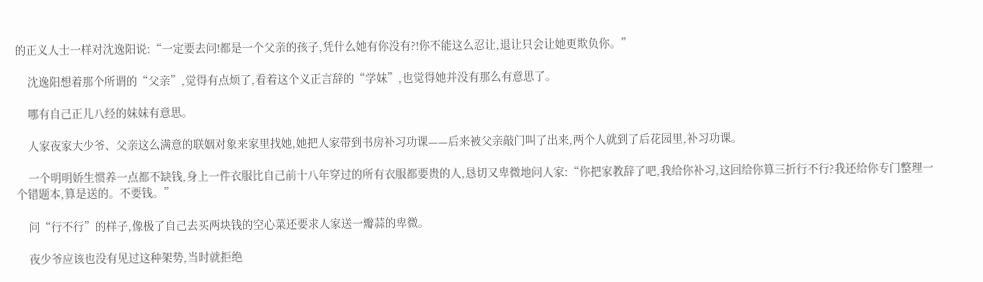的正义人士一样对沈逸阳说:“一定要去问!都是一个父亲的孩子,凭什么她有你没有?!你不能这么忍让,退让只会让她更欺负你。”

    沈逸阳想着那个所谓的“父亲”,觉得有点烦了,看着这个义正言辞的“学妹”,也觉得她并没有那么有意思了。

    哪有自己正儿八经的妹妹有意思。

    人家夜家大少爷、父亲这么满意的联姻对象来家里找她,她把人家带到书房补习功课——后来被父亲敲门叫了出来,两个人就到了后花园里,补习功课。

    一个明明娇生惯养一点都不缺钱,身上一件衣服比自己前十八年穿过的所有衣服都要贵的人,恳切又卑微地问人家:“你把家教辞了吧,我给你补习,这回给你算三折行不行?我还给你专门整理一个错题本,算是送的。不要钱。”

    问“行不行”的样子,像极了自己去买两块钱的空心菜还要求人家送一瓣蒜的卑微。

    夜少爷应该也没有见过这种架势,当时就拒绝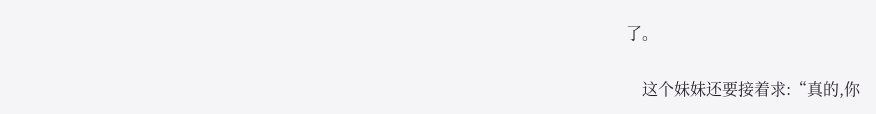了。

    这个妹妹还要接着求:“真的,你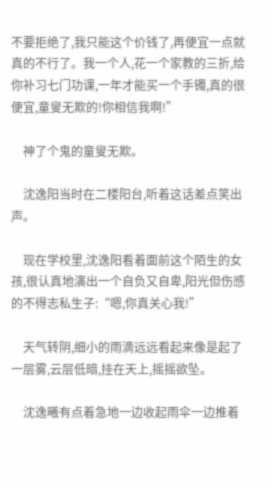不要拒绝了,我只能这个价钱了,再便宜一点就真的不行了。我一个人,花一个家教的三折,给你补习七门功课,一年才能买一个手镯,真的很便宜,童叟无欺的!你相信我啊!”

    神了个鬼的童叟无欺。

    沈逸阳当时在二楼阳台,听着这话差点笑出声。

    现在学校里,沈逸阳看着面前这个陌生的女孩,很认真地演出一个自负又自卑,阳光但伤感的不得志私生子:“嗯,你真关心我!”

    天气转阴,细小的雨滴远远看起来像是起了一层雾,云层低暗,挂在天上,摇摇欲坠。

    沈逸曦有点着急地一边收起雨伞一边推着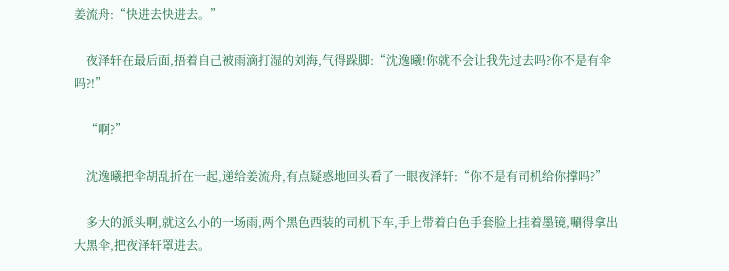姜流舟:“快进去快进去。”

    夜泽轩在最后面,捂着自己被雨滴打湿的刘海,气得跺脚:“沈逸曦!你就不会让我先过去吗?你不是有伞吗?!”

    “啊?”

    沈逸曦把伞胡乱折在一起,递给姜流舟,有点疑惑地回头看了一眼夜泽轩:“你不是有司机给你撑吗?”

    多大的派头啊,就这么小的一场雨,两个黑色西装的司机下车,手上带着白色手套脸上挂着墨镜,唰得拿出大黑伞,把夜泽轩罩进去。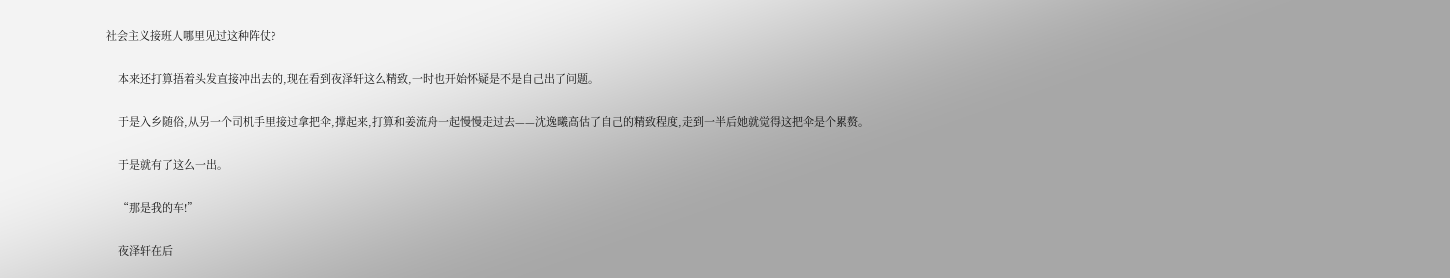社会主义接班人哪里见过这种阵仗?

    本来还打算捂着头发直接冲出去的,现在看到夜泽轩这么精致,一时也开始怀疑是不是自己出了问题。

    于是入乡随俗,从另一个司机手里接过拿把伞,撑起来,打算和姜流舟一起慢慢走过去——沈逸曦高估了自己的精致程度,走到一半后她就觉得这把伞是个累赘。

    于是就有了这么一出。

    “那是我的车!”

    夜泽轩在后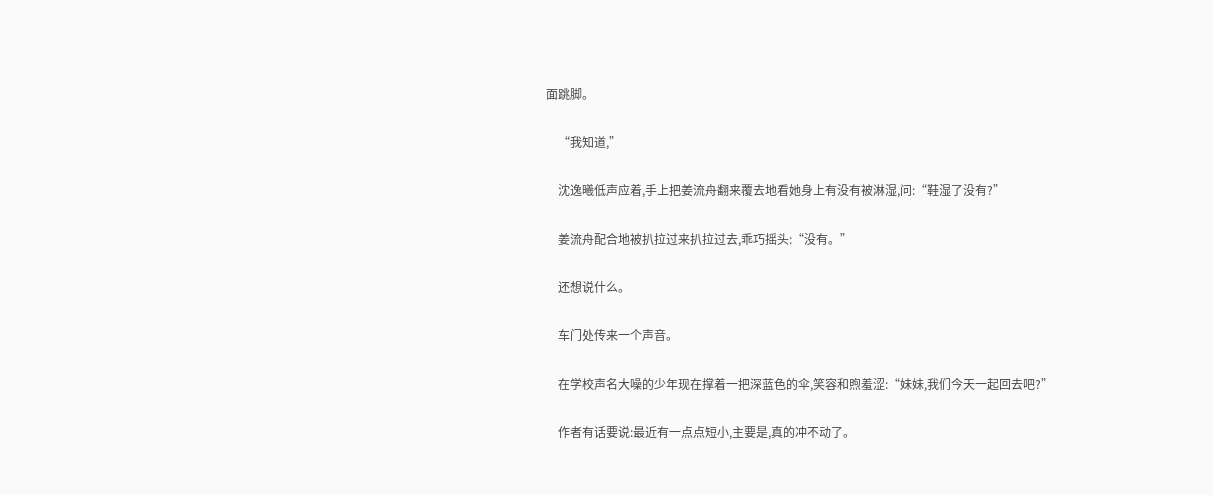面跳脚。

    “我知道,”

    沈逸曦低声应着,手上把姜流舟翻来覆去地看她身上有没有被淋湿,问:“鞋湿了没有?”

    姜流舟配合地被扒拉过来扒拉过去,乖巧摇头:“没有。”

    还想说什么。

    车门处传来一个声音。

    在学校声名大噪的少年现在撑着一把深蓝色的伞,笑容和煦羞涩:“妹妹,我们今天一起回去吧?”

    作者有话要说:最近有一点点短小,主要是,真的冲不动了。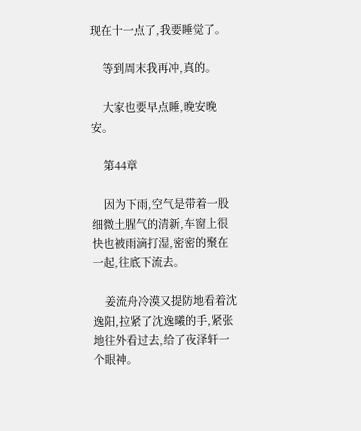现在十一点了,我要睡觉了。

    等到周末我再冲,真的。

    大家也要早点睡,晚安晚安。

    第44章

    因为下雨,空气是带着一股细微土腥气的清新,车窗上很快也被雨滴打湿,密密的聚在一起,往底下流去。

    姜流舟冷漠又提防地看着沈逸阳,拉紧了沈逸曦的手,紧张地往外看过去,给了夜泽轩一个眼神。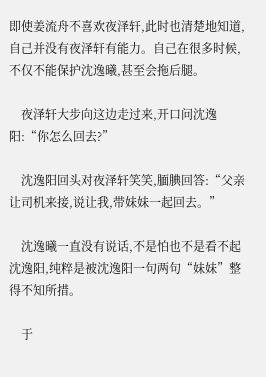即使姜流舟不喜欢夜泽轩,此时也清楚地知道,自己并没有夜泽轩有能力。自己在很多时候,不仅不能保护沈逸曦,甚至会拖后腿。

    夜泽轩大步向这边走过来,开口问沈逸阳:“你怎么回去?”

    沈逸阳回头对夜泽轩笑笑,腼腆回答:“父亲让司机来接,说让我,带妹妹一起回去。”

    沈逸曦一直没有说话,不是怕也不是看不起沈逸阳,纯粹是被沈逸阳一句两句“妹妹”整得不知所措。

    于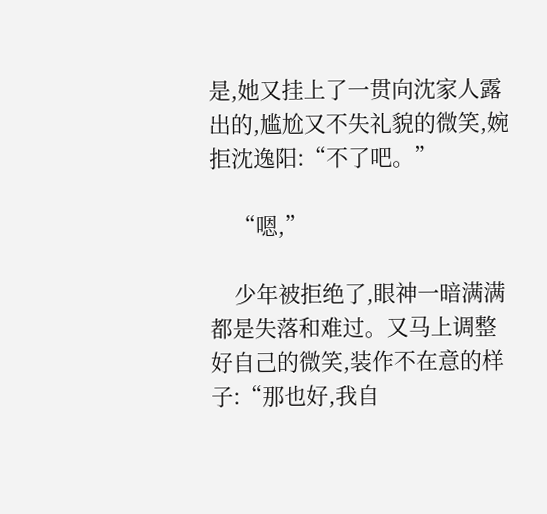是,她又挂上了一贯向沈家人露出的,尴尬又不失礼貌的微笑,婉拒沈逸阳:“不了吧。”

    “嗯,”

    少年被拒绝了,眼神一暗满满都是失落和难过。又马上调整好自己的微笑,装作不在意的样子:“那也好,我自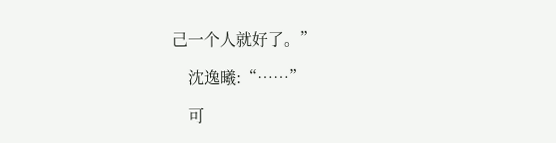己一个人就好了。”

    沈逸曦:“……”

    可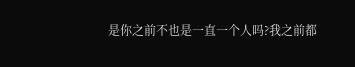是你之前不也是一直一个人吗?我之前都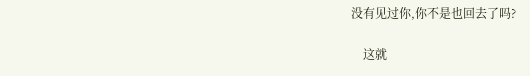没有见过你,你不是也回去了吗?

    这就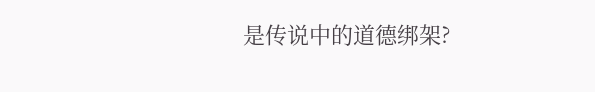是传说中的道德绑架?